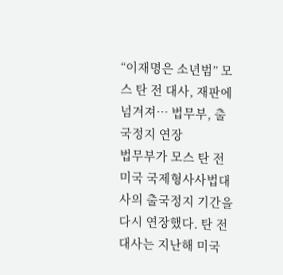“이재명은 소년범” 모스 탄 전 대사, 재판에 넘겨져… 법무부, 출국정지 연장
법무부가 모스 탄 전 미국 국제형사사법대사의 출국정지 기간을 다시 연장했다. 탄 전 대사는 지난해 미국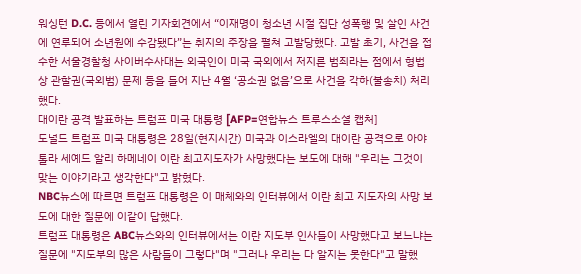워싱턴 D.C. 등에서 열린 기자회견에서 “이재명이 청소년 시절 집단 성폭행 및 살인 사건에 연루되어 소년원에 수감됐다”는 취지의 주장을 펼쳐 고발당했다. 고발 초기, 사건을 접수한 서울경찰청 사이버수사대는 외국인이 미국 국외에서 저지른 범죄라는 점에서 형법상 관할권(국외범) 문제 등을 들어 지난 4월 ‘공소권 없음’으로 사건을 각하(불송치) 처리했다.
대이란 공격 발표하는 트럼프 미국 대통령 [AFP=연합뉴스 트루스소셜 캡처]
도널드 트럼프 미국 대통령은 28일(현지시간) 미국과 이스라엘의 대이란 공격으로 아야톨라 세예드 알리 하메네이 이란 최고지도자가 사망했다는 보도에 대해 "우리는 그것이 맞는 이야기라고 생각한다"고 밝혔다.
NBC뉴스에 따르면 트럼프 대통령은 이 매체와의 인터뷰에서 이란 최고 지도자의 사망 보도에 대한 질문에 이같이 답했다.
트럼프 대통령은 ABC뉴스와의 인터뷰에서는 이란 지도부 인사들이 사망했다고 보느냐는 질문에 "지도부의 많은 사람들이 그렇다"며 "그러나 우리는 다 알지는 못한다"고 말했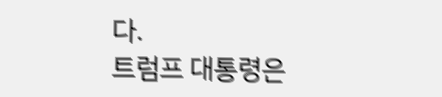다.
트럼프 대통령은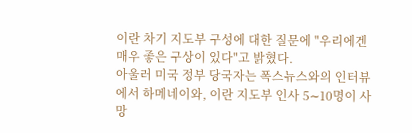이란 차기 지도부 구성에 대한 질문에 "우리에겐 매우 좋은 구상이 있다"고 밝혔다.
아울러 미국 정부 당국자는 폭스뉴스와의 인터뷰에서 하메네이와, 이란 지도부 인사 5∼10명이 사망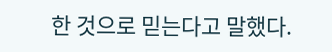한 것으로 믿는다고 말했다.